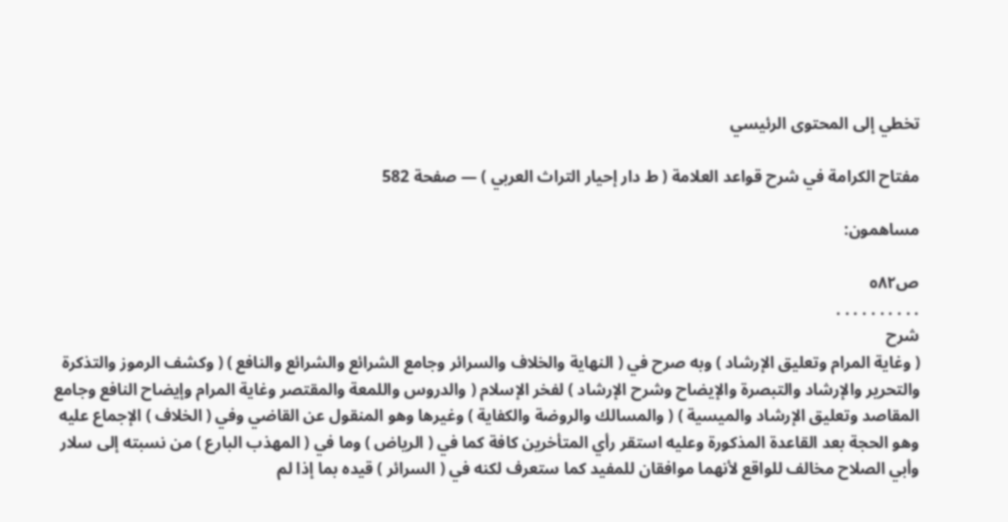تخطي إلى المحتوى الرئيسي

مفتاح الكرامة في شرح قواعد العلامة ( ط دار إحيار التراث العربي ) — صفحة 582

مساهمون:

ص٥٨٢
. . . . . . . . . .
شرح
( وغاية المرام وتعليق الإرشاد ) وبه صرح في ( النهاية والخلاف والسرائر وجامع الشرائع والشرائع والنافع ) ( وكشف الرموز والتذكرة والتحرير والإرشاد والتبصرة والإيضاح وشرح الإرشاد ) لفخر الإسلام ( والدروس واللمعة والمقتصر وغاية المرام وإيضاح النافع وجامع المقاصد وتعليق الإرشاد والميسية ) ( والمسالك والروضة والكفاية ) وغيرها وهو المنقول عن القاضي وفي ( الخلاف ) الإجماع عليه وهو الحجة بعد القاعدة المذكورة وعليه استقر رأي المتأخرين كافة كما في ( الرياض ) وما في ( المهذب البارع ) من نسبته إلى سلار وأبي الصلاح مخالف للواقع لأنهما موافقان للمفيد كما ستعرف لكنه في ( السرائر ) قيده بما إذا لم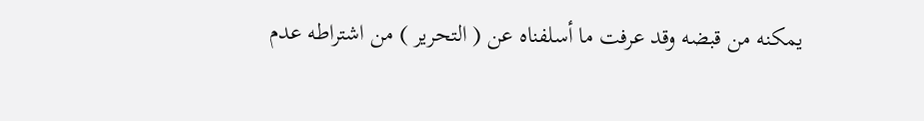يمكنه من قبضه وقد عرفت ما أسلفناه عن ( التحرير ) من اشتراطه عدم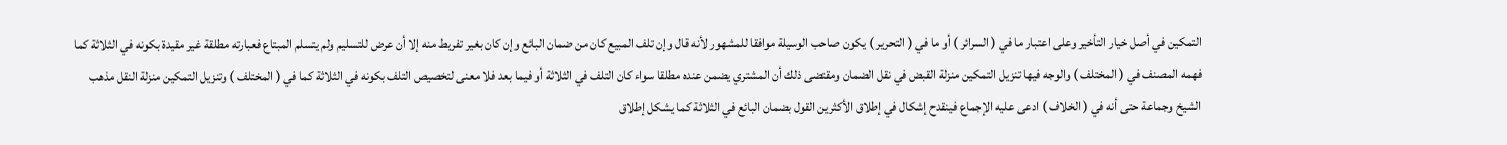التمكين في أصل خيار التأخير وعلى اعتبار ما في ( السرائر ) أو ما في ( التحرير ) يكون صاحب الوسيلة موافقا للمشهور لأنه قال وإن تلف المبيع كان من ضمان البائع وإن كان بغير تفريط منه إلا أن عرض للتسليم ولم يتسلم المبتاع فعبارته مطلقة غير مقيدة بكونه في الثلاثة كما فهمه المصنف في ( المختلف ) والوجه فيها تنزيل التمكين منزلة القبض في نقل الضمان ومقتضى ذلك أن المشتري يضمن عنده مطلقا سواء كان التلف في الثلاثة أو فيما بعد فلا معنى لتخصيص التلف بكونه في الثلاثة كما في ( المختلف ) وتنزيل التمكين منزلة النقل مذهب الشيخ وجماعة حتى أنه في ( الخلاف ) ادعى عليه الإجماع فينقدح إشكال في إطلاق الأكثرين القول بضمان البائع في الثلاثة كما يشكل إطلاق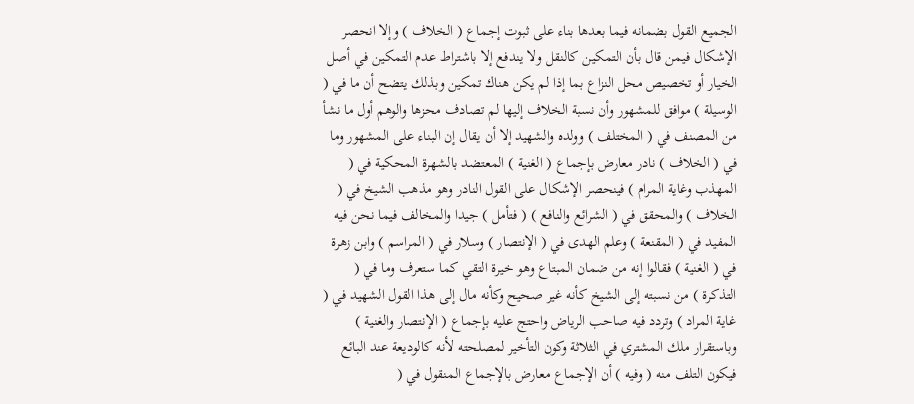الجميع القول بضمانه فيما بعدها بناء على ثبوت إجماع ( الخلاف ) وإلا انحصر الإشكال فيمن قال بأن التمكين كالنقل ولا يندفع إلا باشتراط عدم التمكين في أصل الخيار أو تخصيص محل النزاع بما إذا لم يكن هناك تمكين وبذلك يتضح أن ما في ( الوسيلة ) موافق للمشهور وأن نسبة الخلاف إليها لم تصادف محزها والوهم أول ما نشأ من المصنف في ( المختلف ) وولده والشهيد إلا أن يقال إن البناء على المشهور وما في ( الخلاف ) نادر معارض بإجماع ( الغنية ) المعتضد بالشهرة المحكية في ( المهذب وغاية المرام ) فينحصر الإشكال على القول النادر وهو مذهب الشيخ في ( الخلاف ) والمحقق في ( الشرائع والنافع ) ( فتأمل ) جيدا والمخالف فيما نحن فيه المفيد في ( المقنعة ) وعلم الهدى في ( الإنتصار ) وسلار في ( المراسم ) وابن زهرة في ( الغنية ) فقالوا إنه من ضمان المبتاع وهو خيرة التقي كما ستعرف وما في ( التذكرة ) من نسبته إلى الشيخ كأنه غير صحيح وكأنه مال إلى هذا القول الشهيد في ( غاية المراد ) وتردد فيه صاحب الرياض واحتج عليه بإجماع ( الإنتصار والغنية ) وباستقرار ملك المشتري في الثلاثة وكون التأخير لمصلحته لأنه كالوديعة عند البائع فيكون التلف منه ( وفيه ) أن الإجماع معارض بالإجماع المنقول في (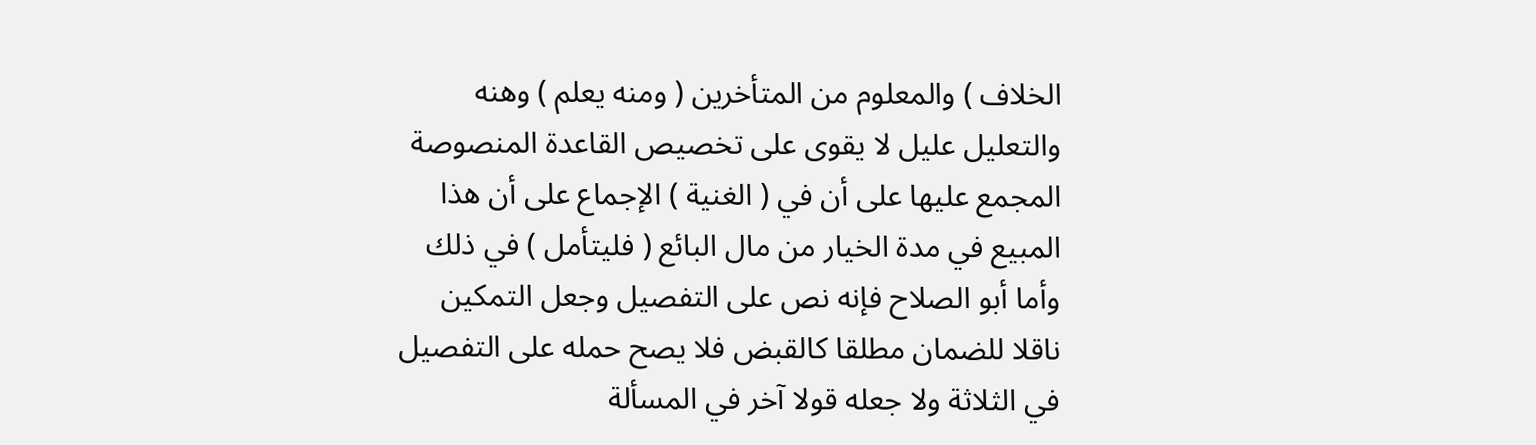الخلاف ) والمعلوم من المتأخرين ( ومنه يعلم ) وهنه والتعليل عليل لا يقوى على تخصيص القاعدة المنصوصة المجمع عليها على أن في ( الغنية ) الإجماع على أن هذا المبيع في مدة الخيار من مال البائع ( فليتأمل ) في ذلك وأما أبو الصلاح فإنه نص على التفصيل وجعل التمكين ناقلا للضمان مطلقا كالقبض فلا يصح حمله على التفصيل في الثلاثة ولا جعله قولا آخر في المسألة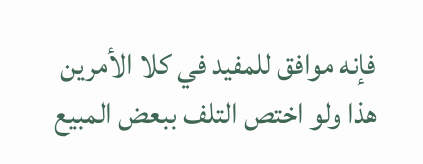فإنه موافق للمفيد في كلا الأمرين هذا ولو اختص التلف ببعض المبيع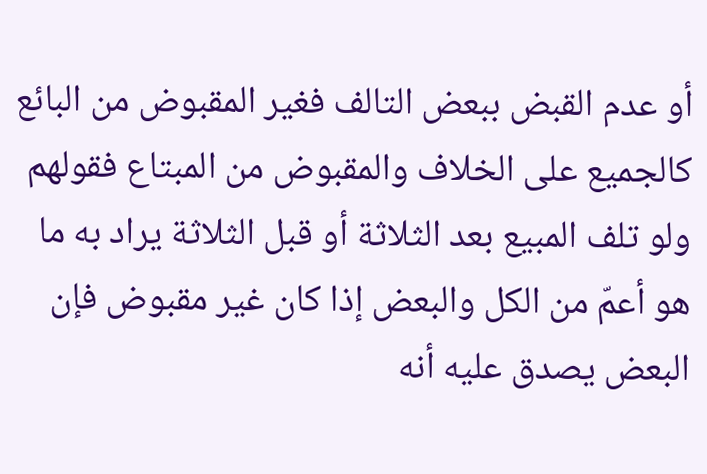أو عدم القبض ببعض التالف فغير المقبوض من البائع كالجميع على الخلاف والمقبوض من المبتاع فقولهم ولو تلف المبيع بعد الثلاثة أو قبل الثلاثة يراد به ما هو أعمّ من الكل والبعض إذا كان غير مقبوض فإن البعض يصدق عليه أنه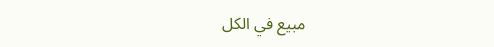مبيع في الكل